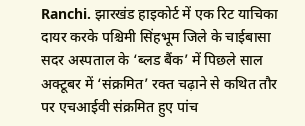Ranchi. झारखंड हाइकोर्ट में एक रिट याचिका दायर करके पश्चिमी सिंहभूम जिले के चाईबासा सदर अस्पताल के ‘ब्लड बैंक’ में पिछले साल अक्टूबर में ‘संक्रमित’ रक्त चढ़ाने से कथित तौर पर एचआईवी संक्रमित हुए पांच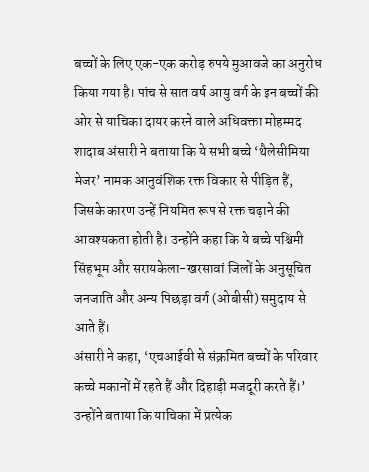बच्चों के लिए एक-एक करोड़ रुपये मुआवजे का अनुरोध किया गया है। पांच से सात वर्ष आयु वर्ग के इन बच्चों की ओर से याचिका दायर करने वाले अधिवक्ता मोहम्मद शादाब अंसारी ने बताया कि ये सभी बच्चे ‘थैलेसीमिया मेजर’ नामक आनुवंशिक रक्त विकार से पीड़ित हैं, जिसके कारण उन्हें नियमित रूप से रक्त चढ़ाने की आवश्यकता होती है। उन्होंने कहा कि ये बच्चे पश्चिमी सिंहभूम और सरायकेला-खरसावां जिलों के अनुसूचित जनजाति और अन्य पिछड़ा वर्ग (ओबीसी) समुदाय से आते हैं।
अंसारी ने कहा, ‘एचआईवी से संक्रमित बच्चों के परिवार कच्चे मकानों में रहते हैं और दिहाड़ी मजदूरी करते हैं।’ उन्होंने बताया कि याचिका में प्रत्येक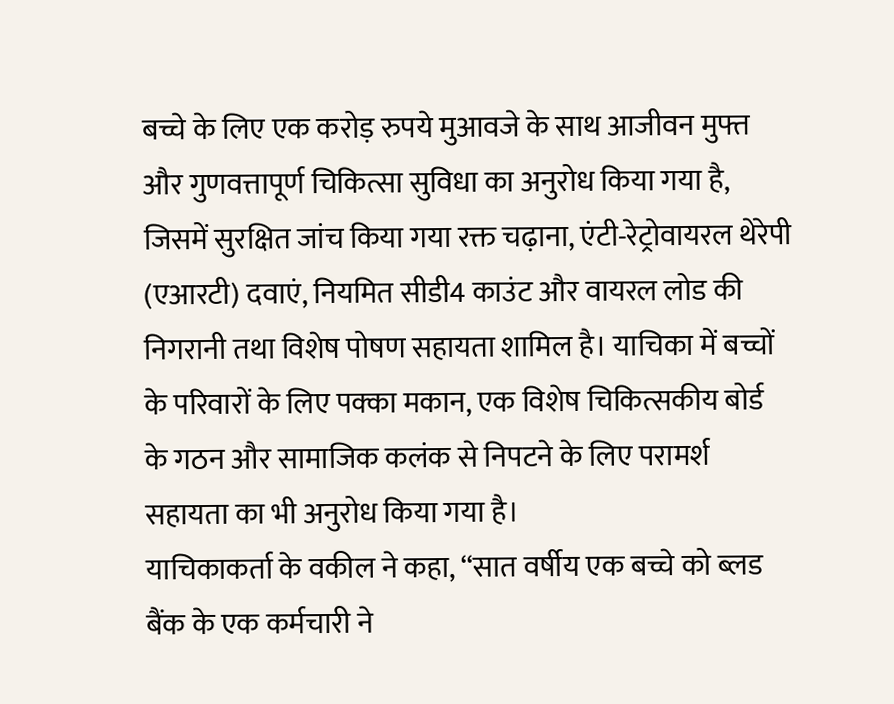बच्चे के लिए एक करोड़ रुपये मुआवजे के साथ आजीवन मुफ्त और गुणवत्तापूर्ण चिकित्सा सुविधा का अनुरोध किया गया है, जिसमें सुरक्षित जांच किया गया रक्त चढ़ाना, एंटी-रेट्रोवायरल थेरेपी (एआरटी) दवाएं, नियमित सीडी4 काउंट और वायरल लोड की निगरानी तथा विशेष पोषण सहायता शामिल है। याचिका में बच्चों के परिवारों के लिए पक्का मकान, एक विशेष चिकित्सकीय बोर्ड के गठन और सामाजिक कलंक से निपटने के लिए परामर्श सहायता का भी अनुरोध किया गया है।
याचिकाकर्ता के वकील ने कहा, ‘‘सात वर्षीय एक बच्चे को ब्लड बैंक के एक कर्मचारी ने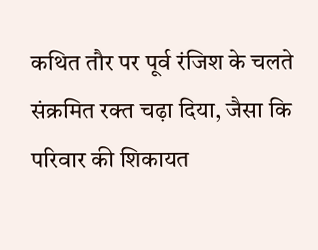कथित तौर पर पूर्व रंजिश के चलते संक्रमित रक्त चढ़ा दिया, जैसा कि परिवार की शिकायत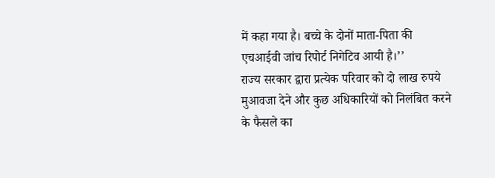में कहा गया है। बच्चे के दोनों माता-पिता की एचआईवी जांच रिपोर्ट निगेटिव आयी है।’’
राज्य सरकार द्वारा प्रत्येक परिवार को दो लाख रुपये मुआवजा देने और कुछ अधिकारियों को निलंबित करने के फैसले का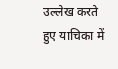उल्लेख करते हुए याचिका में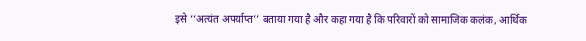इसे ‘‘अत्यंत अपर्याप्त’’ बताया गया है और कहा गया है कि परिवारों को सामाजिक कलंक, आर्थिक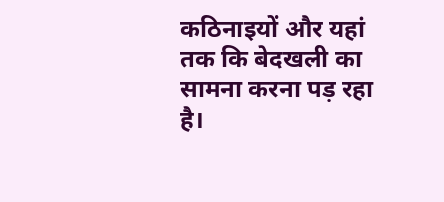कठिनाइयों और यहां तक कि बेदखली का सामना करना पड़ रहा है।